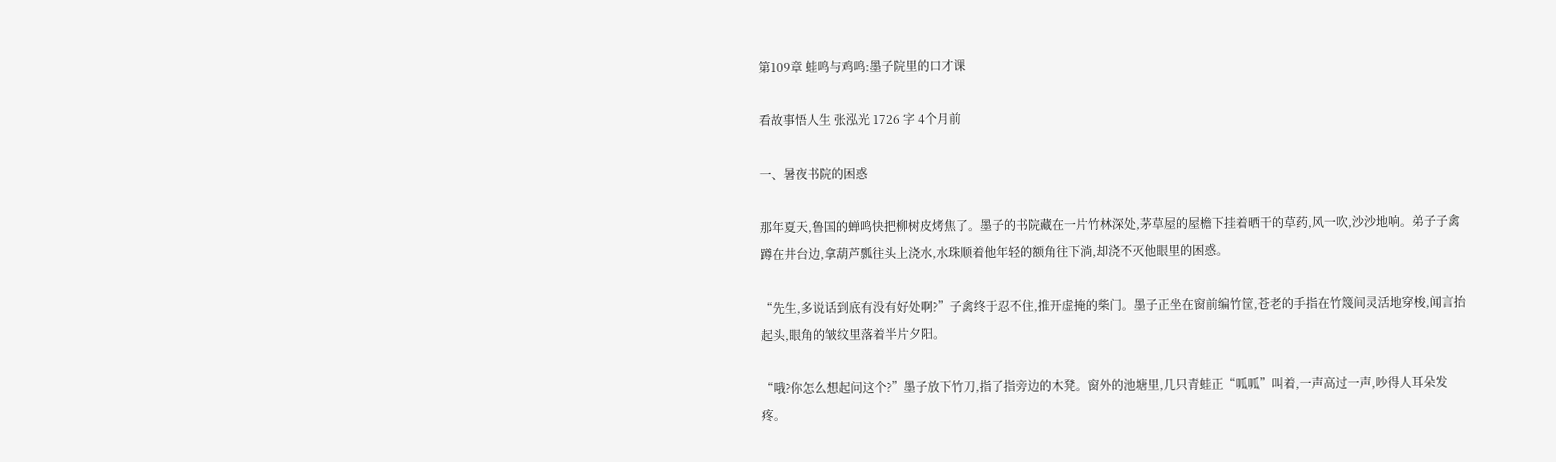第109章 蛙鸣与鸡鸣:墨子院里的口才课

看故事悟人生 张泓光 1726 字 4个月前

一、暑夜书院的困惑

那年夏天,鲁国的蝉鸣快把柳树皮烤焦了。墨子的书院藏在一片竹林深处,茅草屋的屋檐下挂着晒干的草药,风一吹,沙沙地响。弟子子禽蹲在井台边,拿葫芦瓢往头上浇水,水珠顺着他年轻的额角往下淌,却浇不灭他眼里的困惑。

“先生,多说话到底有没有好处啊?”子禽终于忍不住,推开虚掩的柴门。墨子正坐在窗前编竹筐,苍老的手指在竹篾间灵活地穿梭,闻言抬起头,眼角的皱纹里落着半片夕阳。

“哦?你怎么想起问这个?”墨子放下竹刀,指了指旁边的木凳。窗外的池塘里,几只青蛙正“呱呱”叫着,一声高过一声,吵得人耳朵发疼。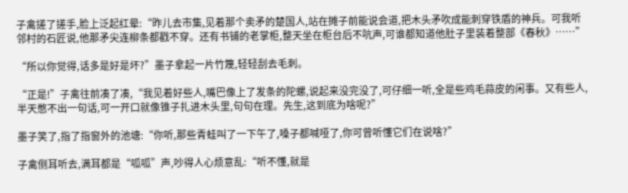子禽搓了搓手,脸上泛起红晕:“昨儿去市集,见着那个卖矛的楚国人,站在摊子前能说会道,把木头矛吹成能刺穿铁盾的神兵。可我听邻村的石匠说,他那矛尖连柳条都戳不穿。还有书铺的老掌柜,整天坐在柜台后不吭声,可谁都知道他肚子里装着整部《春秋》……”

“所以你觉得,话多是好是坏?”墨子拿起一片竹篾,轻轻刮去毛刺。

“正是!”子禽往前凑了凑,“我见着好些人,嘴巴像上了发条的陀螺,说起来没完没了,可仔细一听,全是些鸡毛蒜皮的闲事。又有些人,半天憋不出一句话,可一开口就像锥子扎进木头里,句句在理。先生,这到底为啥呢?”

墨子笑了,指了指窗外的池塘:“你听,那些青蛙叫了一下午了,嗓子都喊哑了,你可曾听懂它们在说啥?”

子禽侧耳听去,满耳都是“呱呱”声,吵得人心烦意乱:“听不懂,就是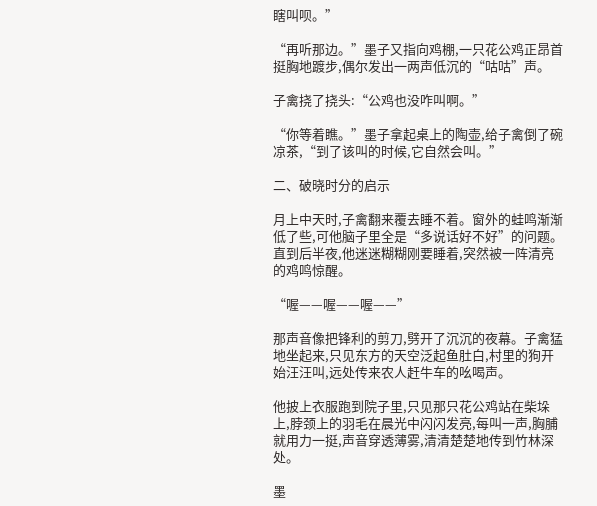瞎叫呗。”

“再听那边。”墨子又指向鸡棚,一只花公鸡正昂首挺胸地踱步,偶尔发出一两声低沉的“咕咕”声。

子禽挠了挠头:“公鸡也没咋叫啊。”

“你等着瞧。”墨子拿起桌上的陶壶,给子禽倒了碗凉茶,“到了该叫的时候,它自然会叫。”

二、破晓时分的启示

月上中天时,子禽翻来覆去睡不着。窗外的蛙鸣渐渐低了些,可他脑子里全是“多说话好不好”的问题。直到后半夜,他迷迷糊糊刚要睡着,突然被一阵清亮的鸡鸣惊醒。

“喔——喔——喔——”

那声音像把锋利的剪刀,劈开了沉沉的夜幕。子禽猛地坐起来,只见东方的天空泛起鱼肚白,村里的狗开始汪汪叫,远处传来农人赶牛车的吆喝声。

他披上衣服跑到院子里,只见那只花公鸡站在柴垛上,脖颈上的羽毛在晨光中闪闪发亮,每叫一声,胸脯就用力一挺,声音穿透薄雾,清清楚楚地传到竹林深处。

墨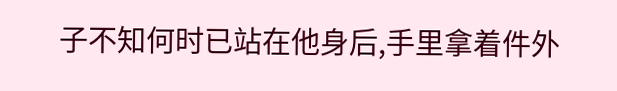子不知何时已站在他身后,手里拿着件外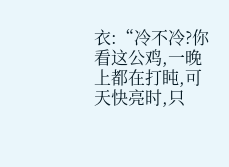衣:“冷不冷?你看这公鸡,一晚上都在打盹,可天快亮时,只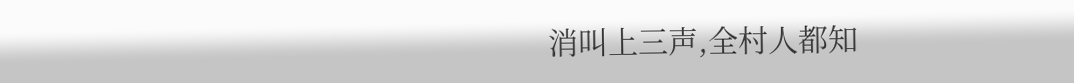消叫上三声,全村人都知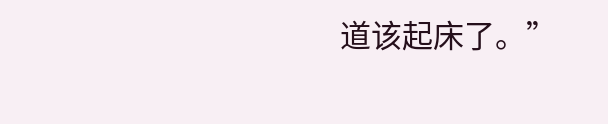道该起床了。”